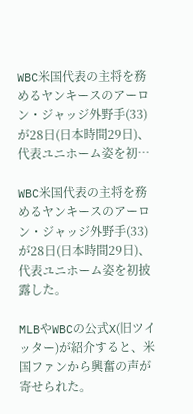WBC米国代表の主将を務めるヤンキースのアーロン・ジャッジ外野手(33)が28日(日本時間29日)、代表ユニホーム姿を初…

WBC米国代表の主将を務めるヤンキースのアーロン・ジャッジ外野手(33)が28日(日本時間29日)、代表ユニホーム姿を初披露した。

MLBやWBCの公式X(旧ツイッター)が紹介すると、米国ファンから興奮の声が寄せられた。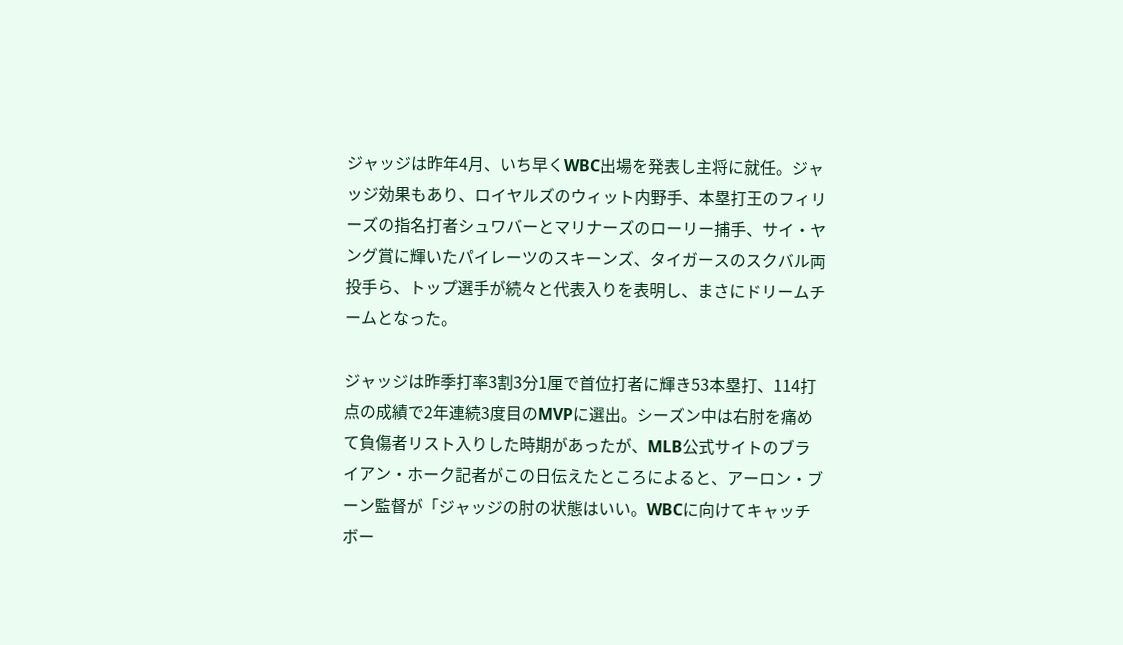ジャッジは昨年4月、いち早くWBC出場を発表し主将に就任。ジャッジ効果もあり、ロイヤルズのウィット内野手、本塁打王のフィリーズの指名打者シュワバーとマリナーズのローリー捕手、サイ・ヤング賞に輝いたパイレーツのスキーンズ、タイガースのスクバル両投手ら、トップ選手が続々と代表入りを表明し、まさにドリームチームとなった。

ジャッジは昨季打率3割3分1厘で首位打者に輝き53本塁打、114打点の成績で2年連続3度目のMVPに選出。シーズン中は右肘を痛めて負傷者リスト入りした時期があったが、MLB公式サイトのブライアン・ホーク記者がこの日伝えたところによると、アーロン・ブーン監督が「ジャッジの肘の状態はいい。WBCに向けてキャッチボー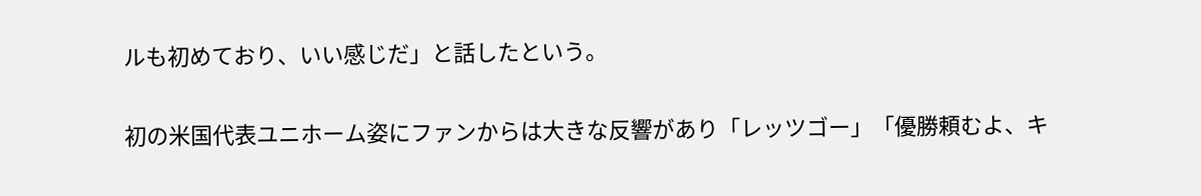ルも初めており、いい感じだ」と話したという。

初の米国代表ユニホーム姿にファンからは大きな反響があり「レッツゴー」「優勝頼むよ、キ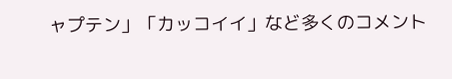ャプテン」「カッコイイ」など多くのコメント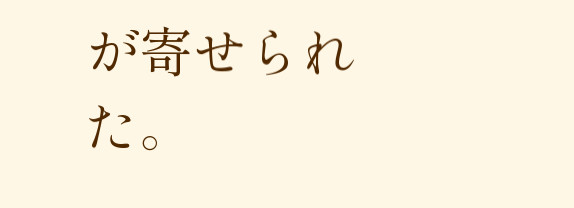が寄せられた。